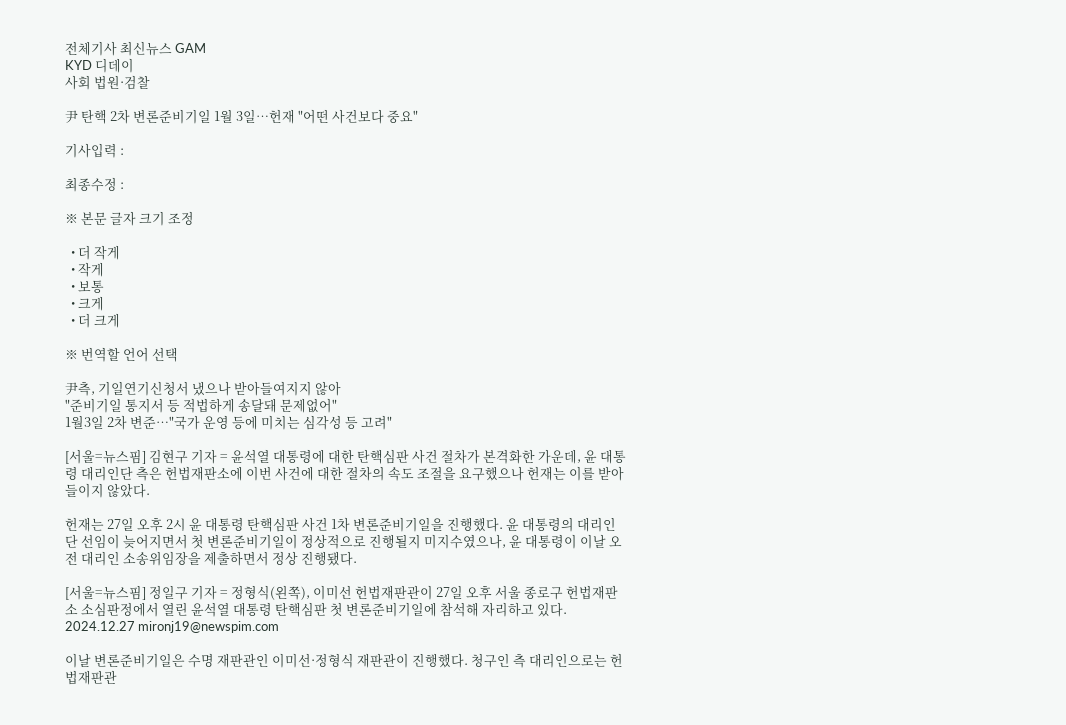전체기사 최신뉴스 GAM
KYD 디데이
사회 법원·검찰

尹 탄핵 2차 변론준비기일 1월 3일…헌재 "어떤 사건보다 중요"

기사입력 :

최종수정 :

※ 본문 글자 크기 조정

  • 더 작게
  • 작게
  • 보통
  • 크게
  • 더 크게

※ 번역할 언어 선택

尹측, 기일연기신청서 냈으나 받아들여지지 않아
"준비기일 통지서 등 적법하게 송달돼 문제없어"
1월3일 2차 변준…"국가 운영 등에 미치는 심각성 등 고려"

[서울=뉴스핌] 김현구 기자 = 윤석열 대통령에 대한 탄핵심판 사건 절차가 본격화한 가운데, 윤 대통령 대리인단 측은 헌법재판소에 이번 사건에 대한 절차의 속도 조절을 요구했으나 헌재는 이를 받아들이지 않았다.

헌재는 27일 오후 2시 윤 대통령 탄핵심판 사건 1차 변론준비기일을 진행했다. 윤 대통령의 대리인단 선임이 늦어지면서 첫 변론준비기일이 정상적으로 진행될지 미지수였으나, 윤 대통령이 이날 오전 대리인 소송위임장을 제출하면서 정상 진행됐다.

[서울=뉴스핌] 정일구 기자 = 정형식(왼쪽), 이미선 헌법재판관이 27일 오후 서울 종로구 헌법재판소 소심판정에서 열린 윤석열 대통령 탄핵심판 첫 변론준비기일에 참석해 자리하고 있다. 2024.12.27 mironj19@newspim.com

이날 변론준비기일은 수명 재판관인 이미선·정형식 재판관이 진행했다. 청구인 측 대리인으로는 헌법재판관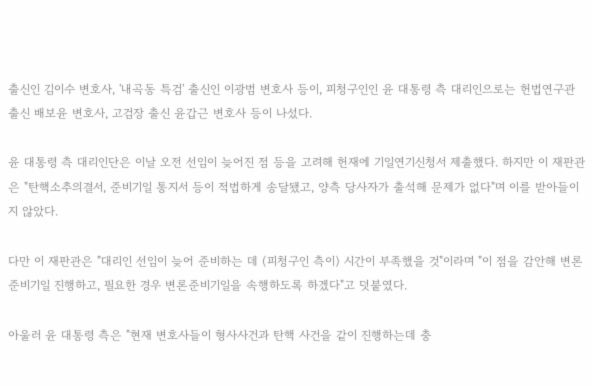출신인 김이수 변호사, '내곡동 특검' 출신인 이광범 변호사 등이, 피청구인인 윤 대통령 측 대리인으로는 헌법연구관 출신 배보윤 변호사, 고검장 출신 윤갑근 변호사 등이 나섰다.

윤 대통령 측 대리인단은 이날 오전 선임이 늦어진 점 등을 고려해 헌재에 기일연기신청서 제출했다. 하지만 이 재판관은 "탄핵소추의결서, 준비기일 통지서 등이 적법하게 송달됐고, 양측 당사자가 출석해 문제가 없다"며 이를 받아들이지 않았다.

다만 이 재판관은 "대리인 선임이 늦어 준비하는 데 (피청구인 측이) 시간이 부족했을 것"이라며 "이 점을 감안해 변론준비기일 진행하고, 필요한 경우 변론준비기일을 속행하도록 하겠다"고 덧붙였다.

아울러 윤 대통령 측은 "현재 변호사들이 형사사건과 탄핵 사건을 같이 진행하는데 충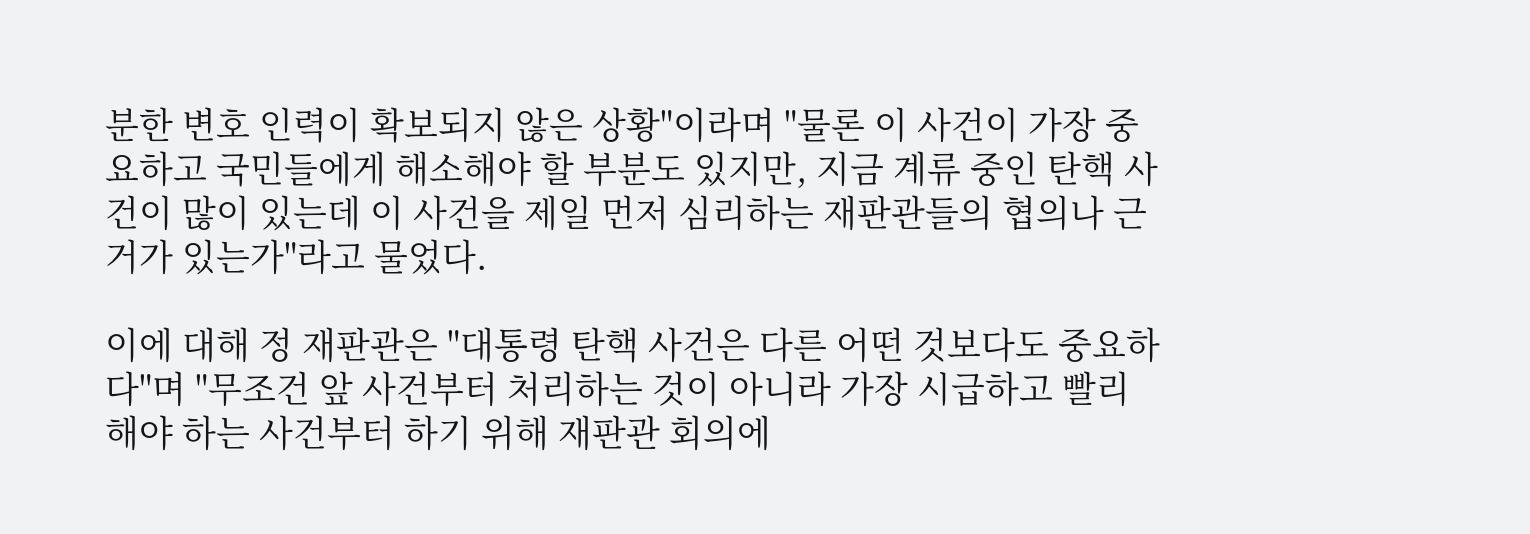분한 변호 인력이 확보되지 않은 상황"이라며 "물론 이 사건이 가장 중요하고 국민들에게 해소해야 할 부분도 있지만, 지금 계류 중인 탄핵 사건이 많이 있는데 이 사건을 제일 먼저 심리하는 재판관들의 협의나 근거가 있는가"라고 물었다.

이에 대해 정 재판관은 "대통령 탄핵 사건은 다른 어떤 것보다도 중요하다"며 "무조건 앞 사건부터 처리하는 것이 아니라 가장 시급하고 빨리 해야 하는 사건부터 하기 위해 재판관 회의에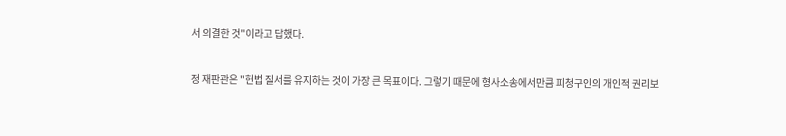서 의결한 것"이라고 답했다.

정 재판관은 "헌법 질서를 유지하는 것이 가장 큰 목표이다. 그렇기 때문에 형사소송에서만큼 피청구인의 개인적 권리보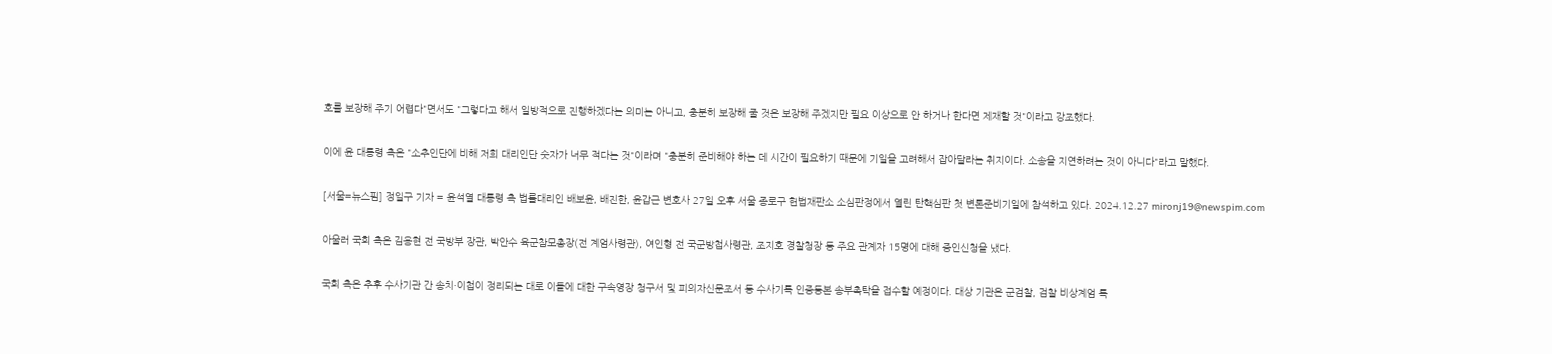호를 보장해 주기 어렵다"면서도 "그렇다고 해서 일방적으로 진행하겠다는 의미는 아니고, 충분히 보장해 줄 것은 보장해 주겠지만 필요 이상으로 안 하거나 한다면 제재할 것"이라고 강조했다.

이에 윤 대통령 측은 "소추인단에 비해 저희 대리인단 숫자가 너무 적다는 것"이라며 "충분히 준비해야 하는 데 시간이 필요하기 때문에 기일을 고려해서 잡아달라는 취지이다. 소송을 지연하려는 것이 아니다"라고 말했다.

[서울=뉴스핌] 정일구 기자 = 윤석열 대통령 측 법률대리인 배보윤, 배진한, 윤갑근 변호사 27일 오후 서울 종로구 헌법재판소 소심판정에서 열린 탄핵심판 첫 변론준비기일에 참석하고 있다. 2024.12.27 mironj19@newspim.com

아울러 국회 측은 김용현 전 국방부 장관, 박안수 육군참모총장(전 계엄사령관), 여인형 전 국군방첩사령관, 조지호 경찰청장 등 주요 관계자 15명에 대해 증인신청을 냈다.

국회 측은 추후 수사기관 간 송치·이첩이 정리되는 대로 이들에 대한 구속영장 청구서 및 피의자신문조서 등 수사기록 인증등본 송부촉탁을 접수할 예정이다. 대상 기관은 군검찰, 검찰 비상계엄 특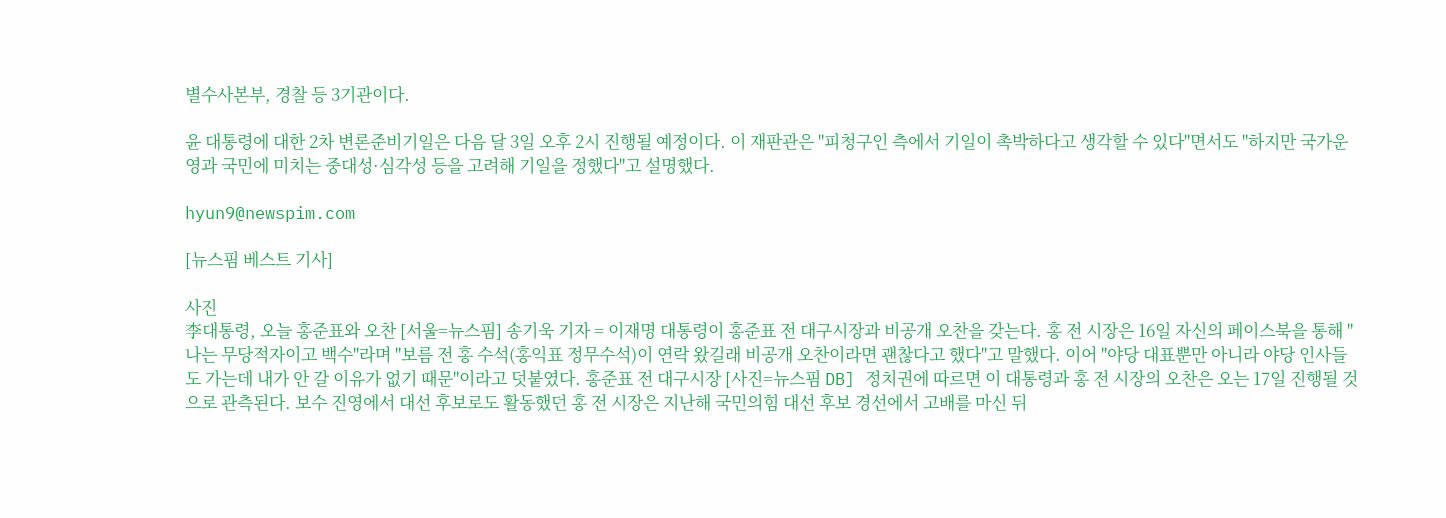별수사본부, 경찰 등 3기관이다.

윤 대통령에 대한 2차 변론준비기일은 다음 달 3일 오후 2시 진행될 예정이다. 이 재판관은 "피청구인 측에서 기일이 촉박하다고 생각할 수 있다"면서도 "하지만 국가운영과 국민에 미치는 중대성·심각성 등을 고려해 기일을 정했다"고 설명했다.

hyun9@newspim.com

[뉴스핌 베스트 기사]

사진
李대통령, 오늘 홍준표와 오찬 [서울=뉴스핌] 송기욱 기자 = 이재명 대통령이 홍준표 전 대구시장과 비공개 오찬을 갖는다. 홍 전 시장은 16일 자신의 페이스북을 통해 "나는 무당적자이고 백수"라며 "보름 전 홍 수석(홍익표 정무수석)이 연락 왔길래 비공개 오찬이라면 괜찮다고 했다"고 말했다. 이어 "야당 대표뿐만 아니라 야당 인사들도 가는데 내가 안 갈 이유가 없기 때문"이라고 덧붙였다. 홍준표 전 대구시장 [사진=뉴스핌 DB] 정치권에 따르면 이 대통령과 홍 전 시장의 오찬은 오는 17일 진행될 것으로 관측된다. 보수 진영에서 대선 후보로도 활동했던 홍 전 시장은 지난해 국민의힘 대선 후보 경선에서 고배를 마신 뒤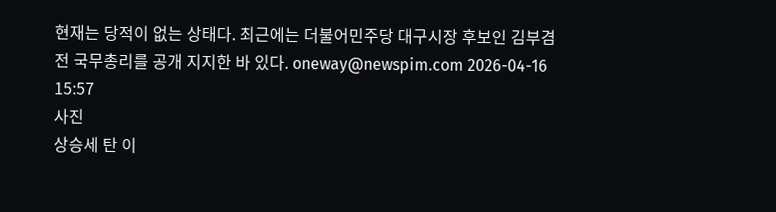현재는 당적이 없는 상태다. 최근에는 더불어민주당 대구시장 후보인 김부겸 전 국무총리를 공개 지지한 바 있다. oneway@newspim.com 2026-04-16 15:57
사진
상승세 탄 이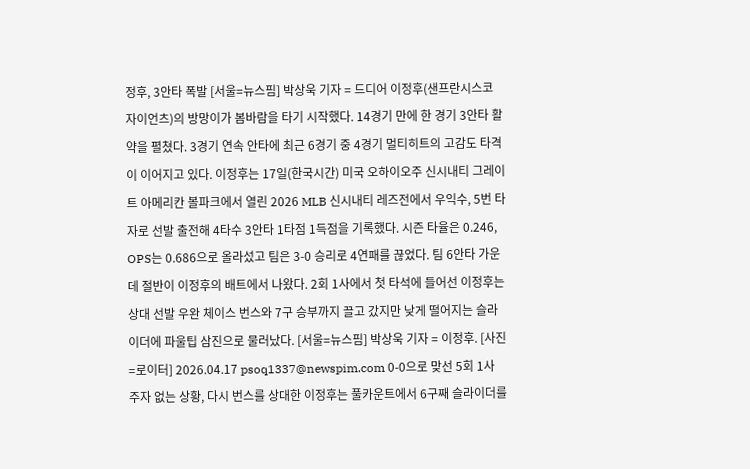정후, 3안타 폭발 [서울=뉴스핌] 박상욱 기자 = 드디어 이정후(샌프란시스코 자이언츠)의 방망이가 봄바람을 타기 시작했다. 14경기 만에 한 경기 3안타 활약을 펼쳤다. 3경기 연속 안타에 최근 6경기 중 4경기 멀티히트의 고감도 타격이 이어지고 있다. 이정후는 17일(한국시간) 미국 오하이오주 신시내티 그레이트 아메리칸 볼파크에서 열린 2026 MLB 신시내티 레즈전에서 우익수, 5번 타자로 선발 출전해 4타수 3안타 1타점 1득점을 기록했다. 시즌 타율은 0.246, OPS는 0.686으로 올라섰고 팀은 3-0 승리로 4연패를 끊었다. 팀 6안타 가운데 절반이 이정후의 배트에서 나왔다. 2회 1사에서 첫 타석에 들어선 이정후는 상대 선발 우완 체이스 번스와 7구 승부까지 끌고 갔지만 낮게 떨어지는 슬라이더에 파울팁 삼진으로 물러났다. [서울=뉴스핌] 박상욱 기자 = 이정후. [사진=로이터] 2026.04.17 psoq1337@newspim.com 0-0으로 맞선 5회 1사 주자 없는 상황, 다시 번스를 상대한 이정후는 풀카운트에서 6구째 슬라이더를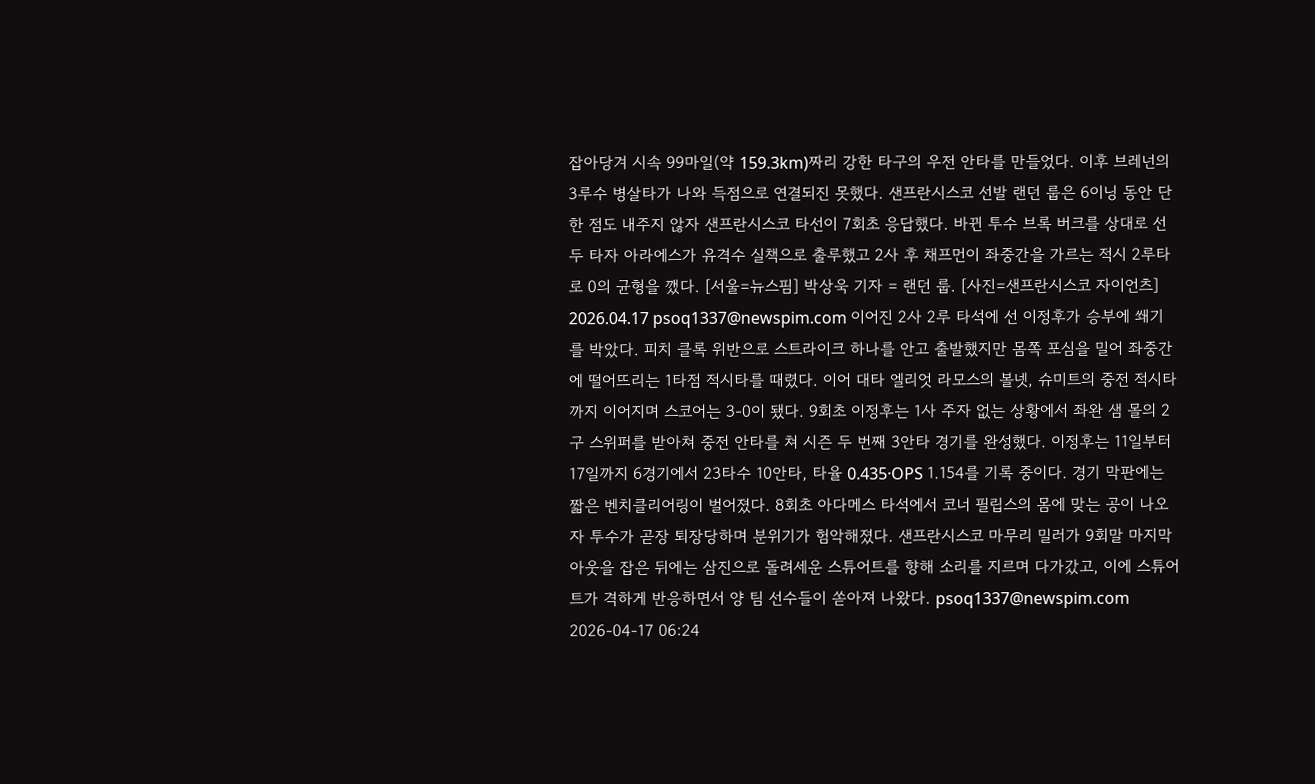잡아당겨 시속 99마일(약 159.3km)짜리 강한 타구의 우전 안타를 만들었다. 이후 브레넌의 3루수 병살타가 나와 득점으로 연결되진 못했다. 샌프란시스코 선발 랜던 룹은 6이닝 동안 단 한 점도 내주지 않자 샌프란시스코 타선이 7회초 응답했다. 바뀐 투수 브록 버크를 상대로 선두 타자 아라에스가 유격수 실책으로 출루했고 2사 후 채프먼이 좌중간을 가르는 적시 2루타로 0의 균형을 깼다. [서울=뉴스핌] 박상욱 기자 = 랜던 룹. [사진=샌프란시스코 자이언츠] 2026.04.17 psoq1337@newspim.com 이어진 2사 2루 타석에 선 이정후가 승부에 쐐기를 박았다. 피치 클록 위반으로 스트라이크 하나를 안고 출발했지만 몸쪽 포심을 밀어 좌중간에 떨어뜨리는 1타점 적시타를 때렸다. 이어 대타 엘리엇 라모스의 볼넷, 슈미트의 중전 적시타까지 이어지며 스코어는 3-0이 됐다. 9회초 이정후는 1사 주자 없는 상황에서 좌완 샘 몰의 2구 스위퍼를 받아쳐 중전 안타를 쳐 시즌 두 번째 3안타 경기를 완성했다. 이정후는 11일부터 17일까지 6경기에서 23타수 10안타, 타율 0.435·OPS 1.154를 기록 중이다. 경기 막판에는 짧은 벤치클리어링이 벌어졌다. 8회초 아다메스 타석에서 코너 필립스의 몸에 맞는 공이 나오자 투수가 곧장 퇴장당하며 분위기가 험악해졌다. 샌프란시스코 마무리 밀러가 9회말 마지막 아웃을 잡은 뒤에는 삼진으로 돌려세운 스튜어트를 향해 소리를 지르며 다가갔고, 이에 스튜어트가 격하게 반응하면서 양 팀 선수들이 쏟아져 나왔다. psoq1337@newspim.com 2026-04-17 06:24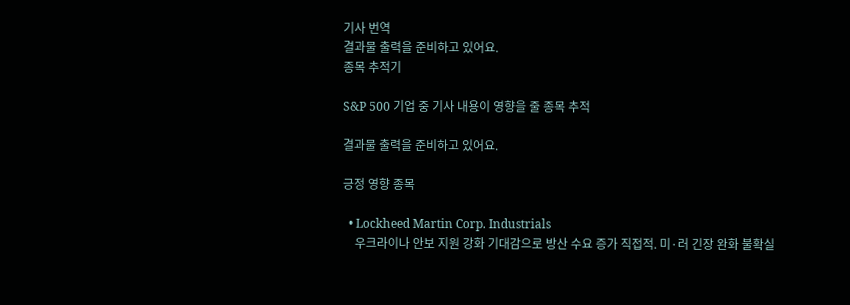기사 번역
결과물 출력을 준비하고 있어요.
종목 추적기

S&P 500 기업 중 기사 내용이 영향을 줄 종목 추적

결과물 출력을 준비하고 있어요.

긍정 영향 종목

  • Lockheed Martin Corp. Industrials
    우크라이나 안보 지원 강화 기대감으로 방산 수요 증가 직접적. 미·러 긴장 완화 불확실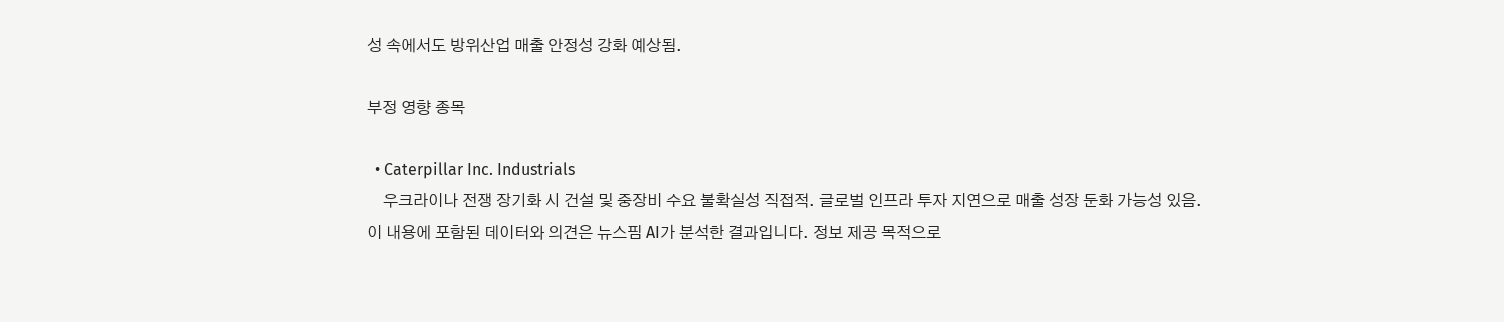성 속에서도 방위산업 매출 안정성 강화 예상됨.

부정 영향 종목

  • Caterpillar Inc. Industrials
    우크라이나 전쟁 장기화 시 건설 및 중장비 수요 불확실성 직접적. 글로벌 인프라 투자 지연으로 매출 성장 둔화 가능성 있음.
이 내용에 포함된 데이터와 의견은 뉴스핌 AI가 분석한 결과입니다. 정보 제공 목적으로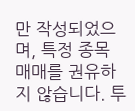만 작성되었으며, 특정 종목 매매를 권유하지 않습니다. 투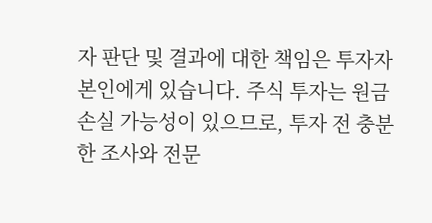자 판단 및 결과에 대한 책임은 투자자 본인에게 있습니다. 주식 투자는 원금 손실 가능성이 있으므로, 투자 전 충분한 조사와 전문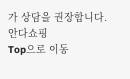가 상담을 권장합니다.
안다쇼핑
Top으로 이동